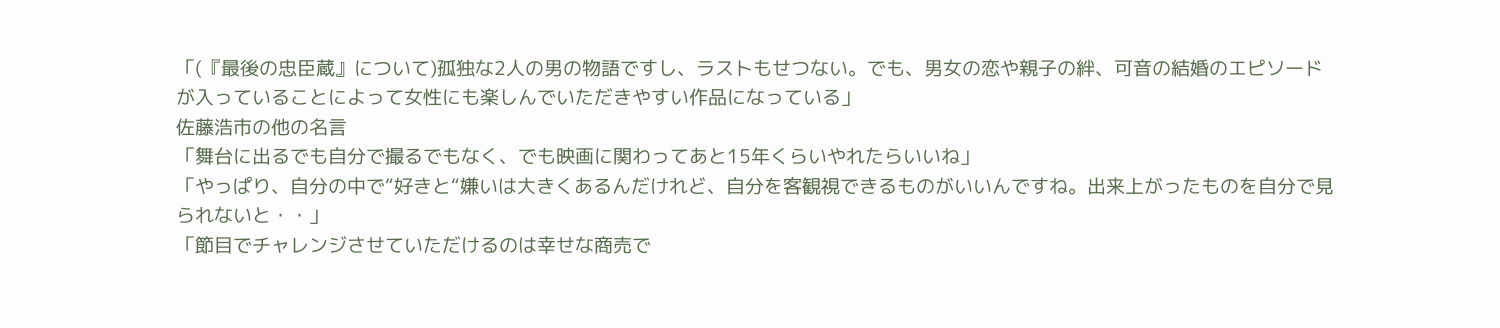「(『最後の忠臣蔵』について)孤独な2人の男の物語ですし、ラストもせつない。でも、男女の恋や親子の絆、可音の結婚のエピソードが入っていることによって女性にも楽しんでいただきやすい作品になっている」
佐藤浩市の他の名言
「舞台に出るでも自分で撮るでもなく、でも映画に関わってあと15年くらいやれたらいいね」
「やっぱり、自分の中で“好きと“嫌いは大きくあるんだけれど、自分を客観視できるものがいいんですね。出来上がったものを自分で見られないと・・」
「節目でチャレンジさせていただけるのは幸せな商売で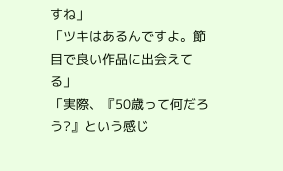すね」
「ツキはあるんですよ。節目で良い作品に出会えてる」
「実際、『50歳って何だろう?』という感じ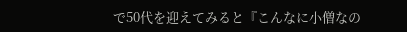で50代を迎えてみると『こんなに小僧なの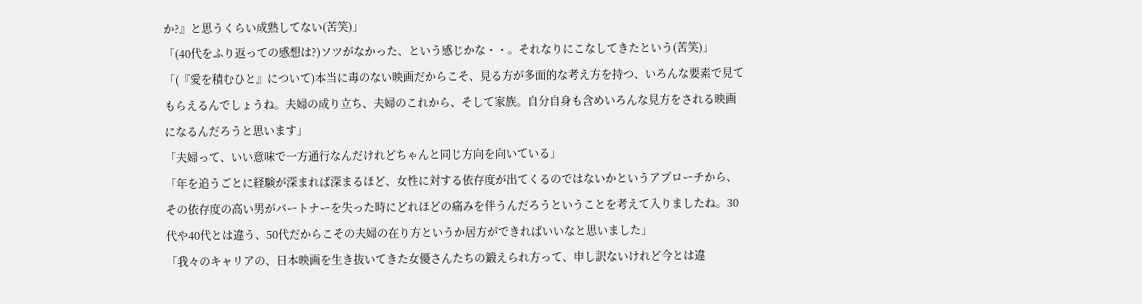か?』と思うくらい成熟してない(苦笑)」
「(40代をふり返っての感想は?)ソツがなかった、という感じかな・・。それなりにこなしてきたという(苦笑)」
「(『愛を積むひと』について)本当に毒のない映画だからこそ、見る方が多面的な考え方を持つ、いろんな要素で見てもらえるんでしょうね。夫婦の成り立ち、夫婦のこれから、そして家族。自分自身も含めいろんな見方をされる映画になるんだろうと思います」
「夫婦って、いい意味で一方通行なんだけれどちゃんと同じ方向を向いている」
「年を追うごとに経験が深まれば深まるほど、女性に対する依存度が出てくるのではないかというアプローチから、その依存度の高い男がパートナーを失った時にどれほどの痛みを伴うんだろうということを考えて入りましたね。30代や40代とは違う、50代だからこその夫婦の在り方というか居方ができればいいなと思いました」
「我々のキャリアの、日本映画を生き抜いてきた女優さんたちの鍛えられ方って、申し訳ないけれど今とは違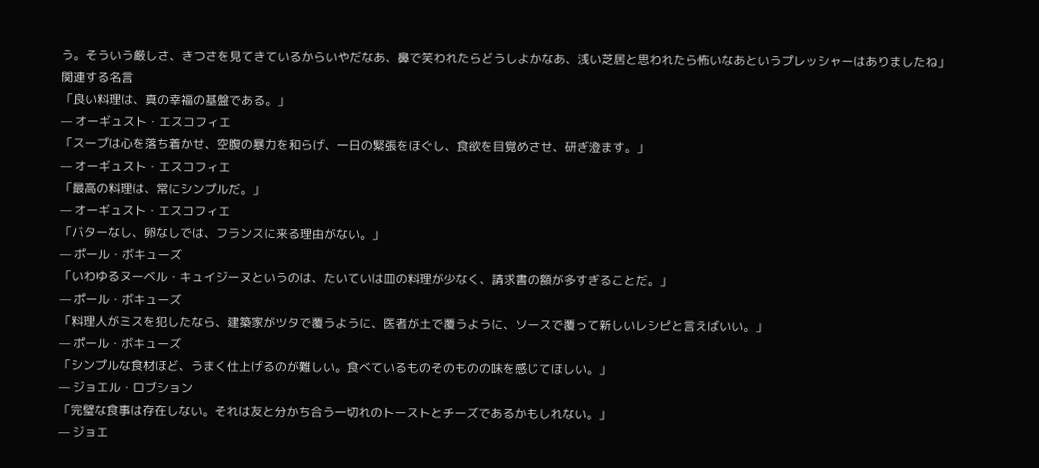う。そういう厳しさ、きつさを見てきているからいやだなあ、鼻で笑われたらどうしよかなあ、浅い芝居と思われたら怖いなあというプレッシャーはありましたね」
関連する名言
「良い料理は、真の幸福の基盤である。」
— オーギュスト・エスコフィエ
「スープは心を落ち着かせ、空腹の暴力を和らげ、一日の緊張をほぐし、食欲を目覚めさせ、研ぎ澄ます。」
— オーギュスト・エスコフィエ
「最高の料理は、常にシンプルだ。」
— オーギュスト・エスコフィエ
「バターなし、卵なしでは、フランスに来る理由がない。」
— ポール・ボキューズ
「いわゆるヌーベル・キュイジーヌというのは、たいていは皿の料理が少なく、請求書の額が多すぎることだ。」
— ポール・ボキューズ
「料理人がミスを犯したなら、建築家がツタで覆うように、医者が土で覆うように、ソースで覆って新しいレシピと言えばいい。」
— ポール・ボキューズ
「シンプルな食材ほど、うまく仕上げるのが難しい。食べているものそのものの味を感じてほしい。」
— ジョエル・ロブション
「完璧な食事は存在しない。それは友と分かち合う一切れのトーストとチーズであるかもしれない。」
— ジョエ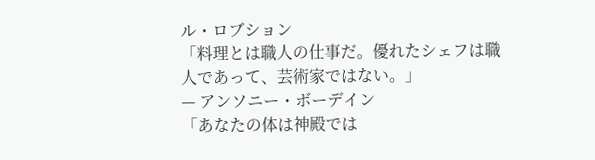ル・ロブション
「料理とは職人の仕事だ。優れたシェフは職人であって、芸術家ではない。」
— アンソニー・ボーデイン
「あなたの体は神殿では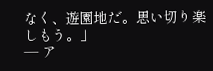なく、遊園地だ。思い切り楽しもう。」
— ア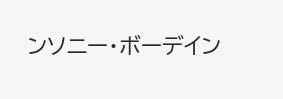ンソニー・ボーデイン